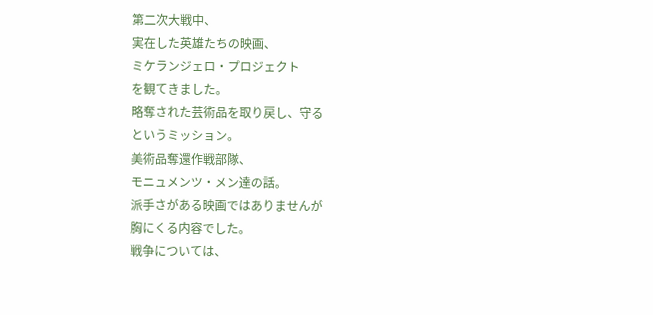第二次大戦中、
実在した英雄たちの映画、
ミケランジェロ・プロジェクト
を観てきました。
略奪された芸術品を取り戻し、守る
というミッション。
美術品奪還作戦部隊、
モニュメンツ・メン達の話。
派手さがある映画ではありませんが
胸にくる内容でした。
戦争については、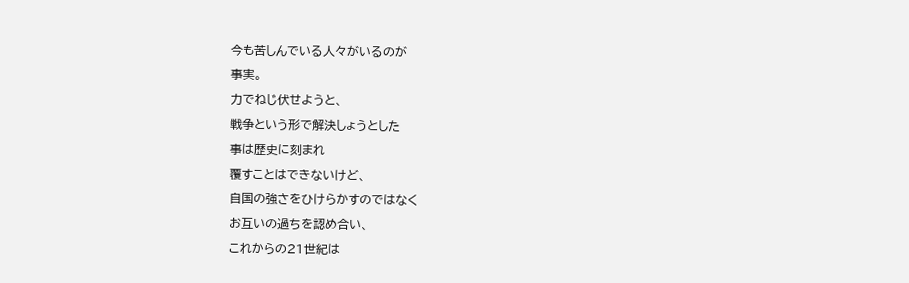今も苦しんでいる人々がいるのが
事実。
力でねじ伏せようと、
戦争という形で解決しょうとした
事は歴史に刻まれ
覆すことはできないけど、
自国の強さをひけらかすのではなく
お互いの過ちを認め合い、
これからの21世紀は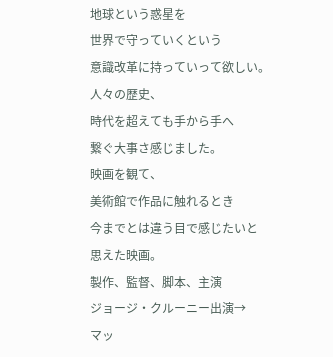地球という惑星を
世界で守っていくという
意識改革に持っていって欲しい。
人々の歴史、
時代を超えても手から手へ
繋ぐ大事さ感じました。
映画を観て、
美術館で作品に触れるとき
今までとは違う目で感じたいと
思えた映画。
製作、監督、脚本、主演
ジョージ・クルーニー出演→
マッ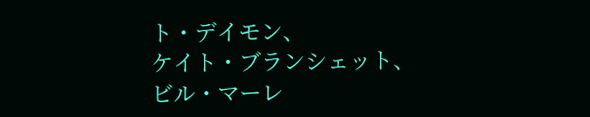ト・デイモン、
ケイト・ブランシェット、
ビル・マーレ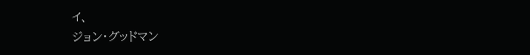イ、
ジョン・グッドマン